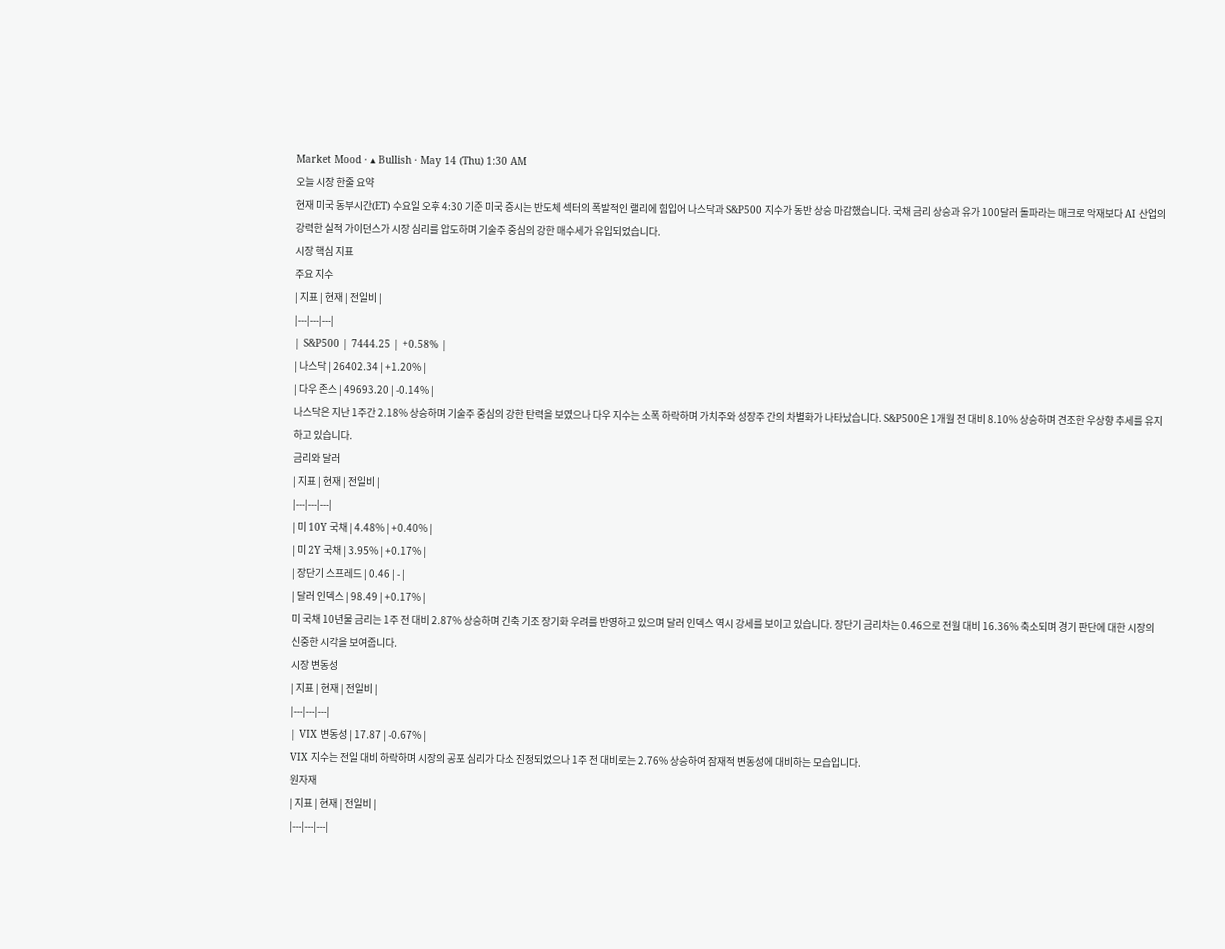Market Mood · ▴ Bullish · May 14 (Thu) 1:30 AM
오늘 시장 한줄 요약
현재 미국 동부시간(ET) 수요일 오후 4:30 기준 미국 증시는 반도체 섹터의 폭발적인 랠리에 힘입어 나스닥과 S&P500 지수가 동반 상승 마감했습니다. 국채 금리 상승과 유가 100달러 돌파라는 매크로 악재보다 AI 산업의 강력한 실적 가이던스가 시장 심리를 압도하며 기술주 중심의 강한 매수세가 유입되었습니다.
시장 핵심 지표
주요 지수
| 지표 | 현재 | 전일비 |
|---|---|---|
| S&P500 | 7444.25 | +0.58% |
| 나스닥 | 26402.34 | +1.20% |
| 다우 존스 | 49693.20 | -0.14% |
나스닥은 지난 1주간 2.18% 상승하며 기술주 중심의 강한 탄력을 보였으나 다우 지수는 소폭 하락하며 가치주와 성장주 간의 차별화가 나타났습니다. S&P500은 1개월 전 대비 8.10% 상승하며 견조한 우상향 추세를 유지하고 있습니다.
금리와 달러
| 지표 | 현재 | 전일비 |
|---|---|---|
| 미 10Y 국채 | 4.48% | +0.40% |
| 미 2Y 국채 | 3.95% | +0.17% |
| 장단기 스프레드 | 0.46 | - |
| 달러 인덱스 | 98.49 | +0.17% |
미 국채 10년물 금리는 1주 전 대비 2.87% 상승하며 긴축 기조 장기화 우려를 반영하고 있으며 달러 인덱스 역시 강세를 보이고 있습니다. 장단기 금리차는 0.46으로 전월 대비 16.36% 축소되며 경기 판단에 대한 시장의 신중한 시각을 보여줍니다.
시장 변동성
| 지표 | 현재 | 전일비 |
|---|---|---|
| VIX 변동성 | 17.87 | -0.67% |
VIX 지수는 전일 대비 하락하며 시장의 공포 심리가 다소 진정되었으나 1주 전 대비로는 2.76% 상승하여 잠재적 변동성에 대비하는 모습입니다.
원자재
| 지표 | 현재 | 전일비 |
|---|---|---|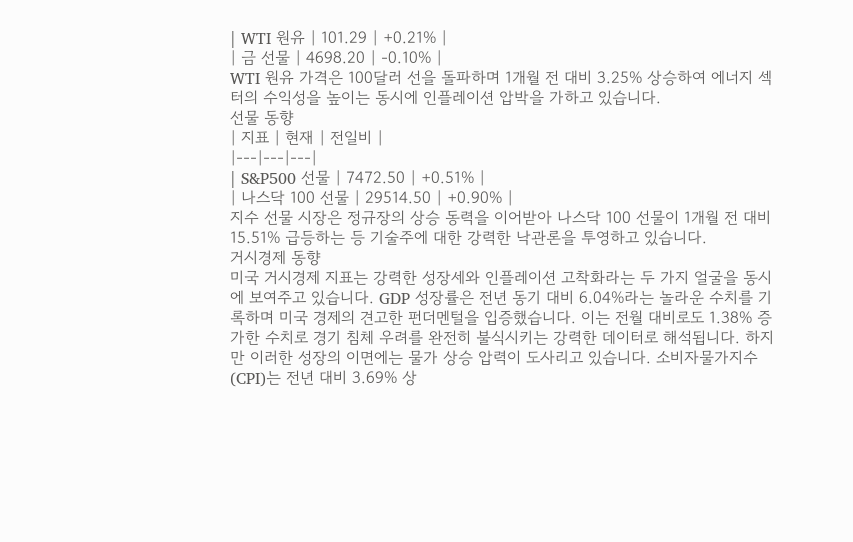| WTI 원유 | 101.29 | +0.21% |
| 금 선물 | 4698.20 | -0.10% |
WTI 원유 가격은 100달러 선을 돌파하며 1개월 전 대비 3.25% 상승하여 에너지 섹터의 수익성을 높이는 동시에 인플레이션 압박을 가하고 있습니다.
선물 동향
| 지표 | 현재 | 전일비 |
|---|---|---|
| S&P500 선물 | 7472.50 | +0.51% |
| 나스닥 100 선물 | 29514.50 | +0.90% |
지수 선물 시장은 정규장의 상승 동력을 이어받아 나스닥 100 선물이 1개월 전 대비 15.51% 급등하는 등 기술주에 대한 강력한 낙관론을 투영하고 있습니다.
거시경제 동향
미국 거시경제 지표는 강력한 성장세와 인플레이션 고착화라는 두 가지 얼굴을 동시에 보여주고 있습니다. GDP 성장률은 전년 동기 대비 6.04%라는 놀라운 수치를 기록하며 미국 경제의 견고한 펀더멘털을 입증했습니다. 이는 전월 대비로도 1.38% 증가한 수치로 경기 침체 우려를 완전히 불식시키는 강력한 데이터로 해석됩니다. 하지만 이러한 성장의 이면에는 물가 상승 압력이 도사리고 있습니다. 소비자물가지수(CPI)는 전년 대비 3.69% 상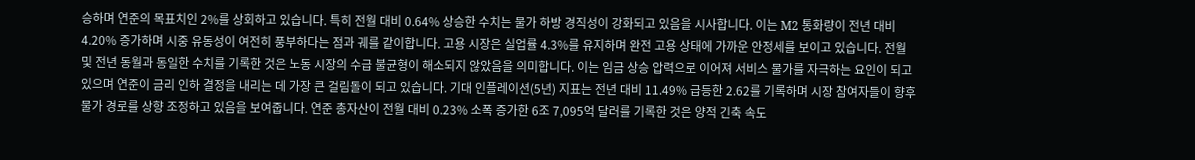승하며 연준의 목표치인 2%를 상회하고 있습니다. 특히 전월 대비 0.64% 상승한 수치는 물가 하방 경직성이 강화되고 있음을 시사합니다. 이는 M2 통화량이 전년 대비 4.20% 증가하며 시중 유동성이 여전히 풍부하다는 점과 궤를 같이합니다. 고용 시장은 실업률 4.3%를 유지하며 완전 고용 상태에 가까운 안정세를 보이고 있습니다. 전월 및 전년 동월과 동일한 수치를 기록한 것은 노동 시장의 수급 불균형이 해소되지 않았음을 의미합니다. 이는 임금 상승 압력으로 이어져 서비스 물가를 자극하는 요인이 되고 있으며 연준이 금리 인하 결정을 내리는 데 가장 큰 걸림돌이 되고 있습니다. 기대 인플레이션(5년) 지표는 전년 대비 11.49% 급등한 2.62를 기록하며 시장 참여자들이 향후 물가 경로를 상향 조정하고 있음을 보여줍니다. 연준 총자산이 전월 대비 0.23% 소폭 증가한 6조 7,095억 달러를 기록한 것은 양적 긴축 속도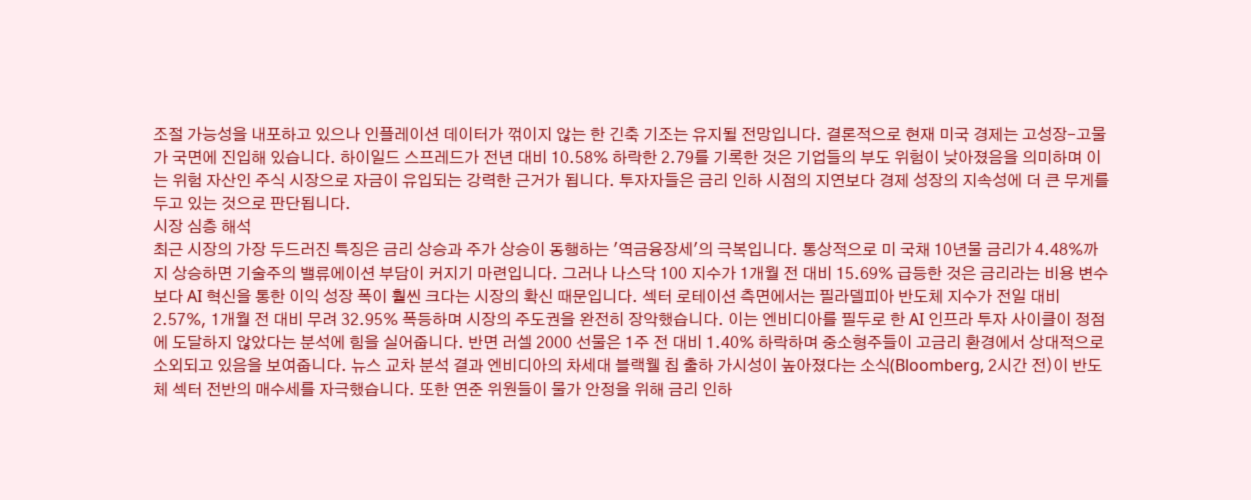조절 가능성을 내포하고 있으나 인플레이션 데이터가 꺾이지 않는 한 긴축 기조는 유지될 전망입니다. 결론적으로 현재 미국 경제는 고성장-고물가 국면에 진입해 있습니다. 하이일드 스프레드가 전년 대비 10.58% 하락한 2.79를 기록한 것은 기업들의 부도 위험이 낮아졌음을 의미하며 이는 위험 자산인 주식 시장으로 자금이 유입되는 강력한 근거가 됩니다. 투자자들은 금리 인하 시점의 지연보다 경제 성장의 지속성에 더 큰 무게를 두고 있는 것으로 판단됩니다.
시장 심층 해석
최근 시장의 가장 두드러진 특징은 금리 상승과 주가 상승이 동행하는 '역금융장세'의 극복입니다. 통상적으로 미 국채 10년물 금리가 4.48%까지 상승하면 기술주의 밸류에이션 부담이 커지기 마련입니다. 그러나 나스닥 100 지수가 1개월 전 대비 15.69% 급등한 것은 금리라는 비용 변수보다 AI 혁신을 통한 이익 성장 폭이 훨씬 크다는 시장의 확신 때문입니다. 섹터 로테이션 측면에서는 필라델피아 반도체 지수가 전일 대비 2.57%, 1개월 전 대비 무려 32.95% 폭등하며 시장의 주도권을 완전히 장악했습니다. 이는 엔비디아를 필두로 한 AI 인프라 투자 사이클이 정점에 도달하지 않았다는 분석에 힘을 실어줍니다. 반면 러셀 2000 선물은 1주 전 대비 1.40% 하락하며 중소형주들이 고금리 환경에서 상대적으로 소외되고 있음을 보여줍니다. 뉴스 교차 분석 결과 엔비디아의 차세대 블랙웰 칩 출하 가시성이 높아졌다는 소식(Bloomberg, 2시간 전)이 반도체 섹터 전반의 매수세를 자극했습니다. 또한 연준 위원들이 물가 안정을 위해 금리 인하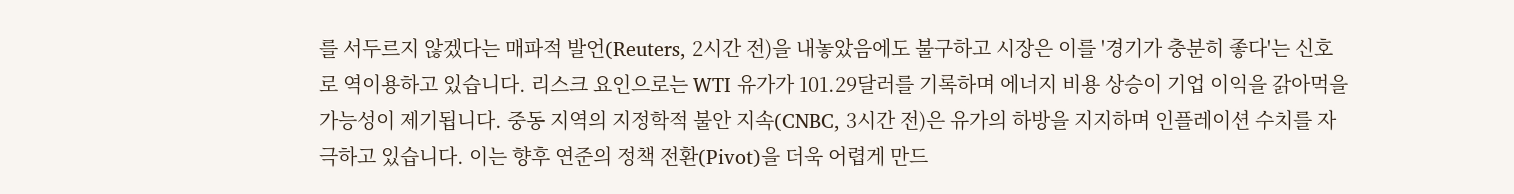를 서두르지 않겠다는 매파적 발언(Reuters, 2시간 전)을 내놓았음에도 불구하고 시장은 이를 '경기가 충분히 좋다'는 신호로 역이용하고 있습니다. 리스크 요인으로는 WTI 유가가 101.29달러를 기록하며 에너지 비용 상승이 기업 이익을 갉아먹을 가능성이 제기됩니다. 중동 지역의 지정학적 불안 지속(CNBC, 3시간 전)은 유가의 하방을 지지하며 인플레이션 수치를 자극하고 있습니다. 이는 향후 연준의 정책 전환(Pivot)을 더욱 어렵게 만드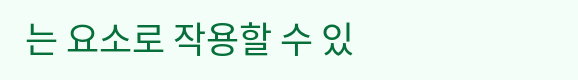는 요소로 작용할 수 있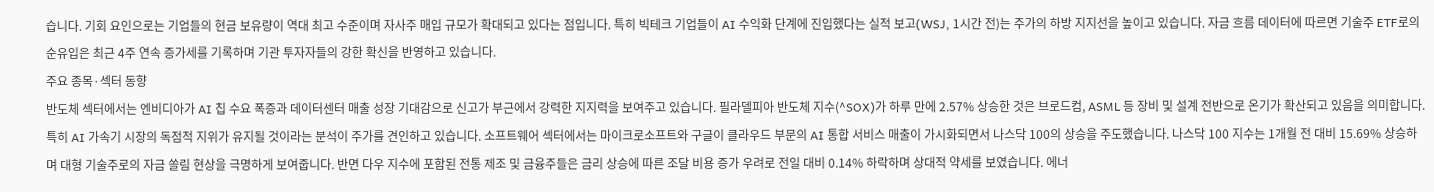습니다. 기회 요인으로는 기업들의 현금 보유량이 역대 최고 수준이며 자사주 매입 규모가 확대되고 있다는 점입니다. 특히 빅테크 기업들이 AI 수익화 단계에 진입했다는 실적 보고(WSJ, 1시간 전)는 주가의 하방 지지선을 높이고 있습니다. 자금 흐름 데이터에 따르면 기술주 ETF로의 순유입은 최근 4주 연속 증가세를 기록하며 기관 투자자들의 강한 확신을 반영하고 있습니다.
주요 종목·섹터 동향
반도체 섹터에서는 엔비디아가 AI 칩 수요 폭증과 데이터센터 매출 성장 기대감으로 신고가 부근에서 강력한 지지력을 보여주고 있습니다. 필라델피아 반도체 지수(^SOX)가 하루 만에 2.57% 상승한 것은 브로드컴, ASML 등 장비 및 설계 전반으로 온기가 확산되고 있음을 의미합니다. 특히 AI 가속기 시장의 독점적 지위가 유지될 것이라는 분석이 주가를 견인하고 있습니다. 소프트웨어 섹터에서는 마이크로소프트와 구글이 클라우드 부문의 AI 통합 서비스 매출이 가시화되면서 나스닥 100의 상승을 주도했습니다. 나스닥 100 지수는 1개월 전 대비 15.69% 상승하며 대형 기술주로의 자금 쏠림 현상을 극명하게 보여줍니다. 반면 다우 지수에 포함된 전통 제조 및 금융주들은 금리 상승에 따른 조달 비용 증가 우려로 전일 대비 0.14% 하락하며 상대적 약세를 보였습니다. 에너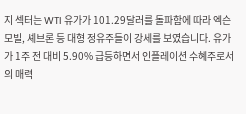지 섹터는 WTI 유가가 101.29달러를 돌파함에 따라 엑슨모빌, 셰브론 등 대형 정유주들이 강세를 보였습니다. 유가가 1주 전 대비 5.90% 급등하면서 인플레이션 수혜주로서의 매력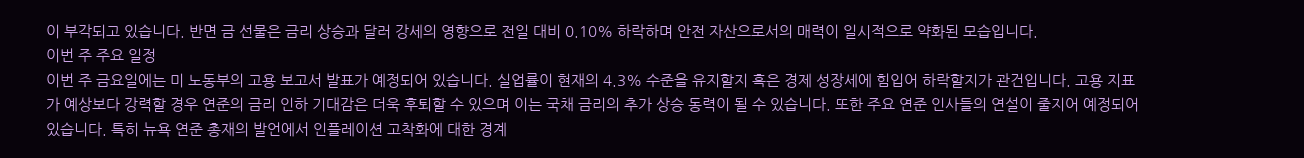이 부각되고 있습니다. 반면 금 선물은 금리 상승과 달러 강세의 영향으로 전일 대비 0.10% 하락하며 안전 자산으로서의 매력이 일시적으로 약화된 모습입니다.
이번 주 주요 일정
이번 주 금요일에는 미 노동부의 고용 보고서 발표가 예정되어 있습니다. 실업률이 현재의 4.3% 수준을 유지할지 혹은 경제 성장세에 힘입어 하락할지가 관건입니다. 고용 지표가 예상보다 강력할 경우 연준의 금리 인하 기대감은 더욱 후퇴할 수 있으며 이는 국채 금리의 추가 상승 동력이 될 수 있습니다. 또한 주요 연준 인사들의 연설이 줄지어 예정되어 있습니다. 특히 뉴욕 연준 총재의 발언에서 인플레이션 고착화에 대한 경계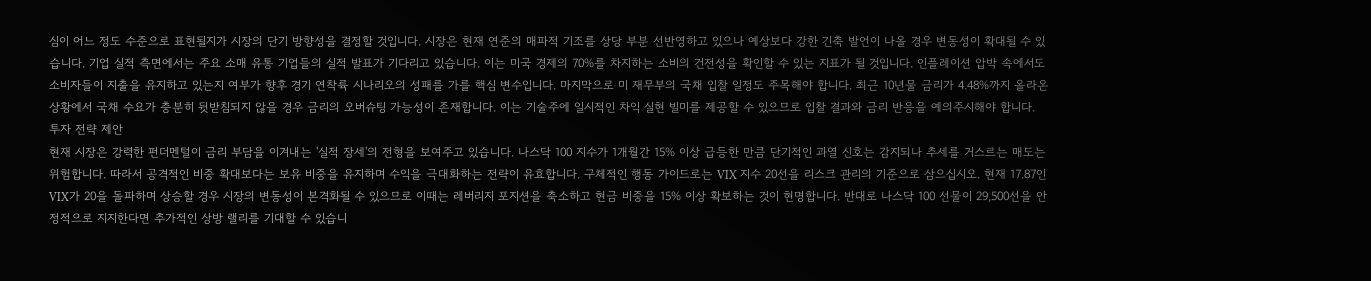심이 어느 정도 수준으로 표현될지가 시장의 단기 방향성을 결정할 것입니다. 시장은 현재 연준의 매파적 기조를 상당 부분 선반영하고 있으나 예상보다 강한 긴축 발언이 나올 경우 변동성이 확대될 수 있습니다. 기업 실적 측면에서는 주요 소매 유통 기업들의 실적 발표가 기다리고 있습니다. 이는 미국 경제의 70%를 차지하는 소비의 건전성을 확인할 수 있는 지표가 될 것입니다. 인플레이션 압박 속에서도 소비자들이 지출을 유지하고 있는지 여부가 향후 경기 연착륙 시나리오의 성패를 가를 핵심 변수입니다. 마지막으로 미 재무부의 국채 입찰 일정도 주목해야 합니다. 최근 10년물 금리가 4.48%까지 올라온 상황에서 국채 수요가 충분히 뒷받침되지 않을 경우 금리의 오버슈팅 가능성이 존재합니다. 이는 기술주에 일시적인 차익 실현 빌미를 제공할 수 있으므로 입찰 결과와 금리 반응을 예의주시해야 합니다.
투자 전략 제안
현재 시장은 강력한 펀더멘털이 금리 부담을 이겨내는 '실적 장세'의 전형을 보여주고 있습니다. 나스닥 100 지수가 1개월간 15% 이상 급등한 만큼 단기적인 과열 신호는 감지되나 추세를 거스르는 매도는 위험합니다. 따라서 공격적인 비중 확대보다는 보유 비중을 유지하며 수익을 극대화하는 전략이 유효합니다. 구체적인 행동 가이드로는 VIX 지수 20선을 리스크 관리의 기준으로 삼으십시오. 현재 17.87인 VIX가 20을 돌파하며 상승할 경우 시장의 변동성이 본격화될 수 있으므로 이때는 레버리지 포지션을 축소하고 현금 비중을 15% 이상 확보하는 것이 현명합니다. 반대로 나스닥 100 선물이 29,500선을 안정적으로 지지한다면 추가적인 상방 랠리를 기대할 수 있습니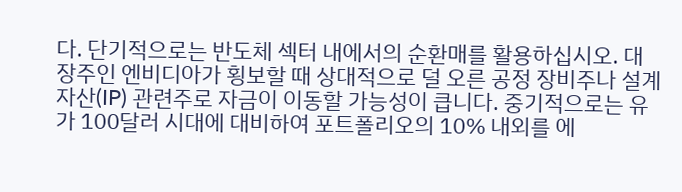다. 단기적으로는 반도체 섹터 내에서의 순환매를 활용하십시오. 대장주인 엔비디아가 횡보할 때 상대적으로 덜 오른 공정 장비주나 설계 자산(IP) 관련주로 자금이 이동할 가능성이 큽니다. 중기적으로는 유가 100달러 시대에 대비하여 포트폴리오의 10% 내외를 에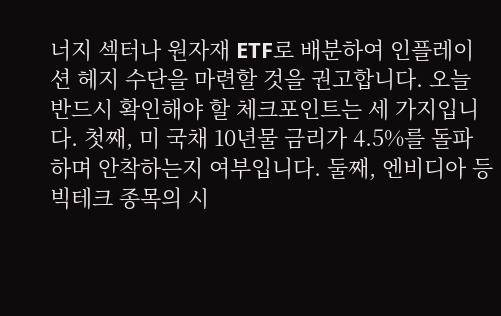너지 섹터나 원자재 ETF로 배분하여 인플레이션 헤지 수단을 마련할 것을 권고합니다. 오늘 반드시 확인해야 할 체크포인트는 세 가지입니다. 첫째, 미 국채 10년물 금리가 4.5%를 돌파하며 안착하는지 여부입니다. 둘째, 엔비디아 등 빅테크 종목의 시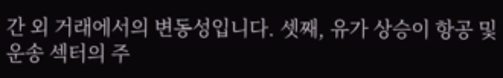간 외 거래에서의 변동성입니다. 셋째, 유가 상승이 항공 및 운송 섹터의 주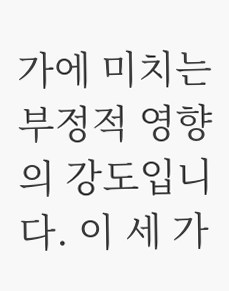가에 미치는 부정적 영향의 강도입니다. 이 세 가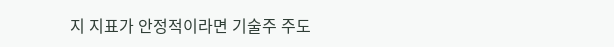지 지표가 안정적이라면 기술주 주도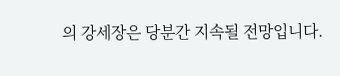의 강세장은 당분간 지속될 전망입니다.